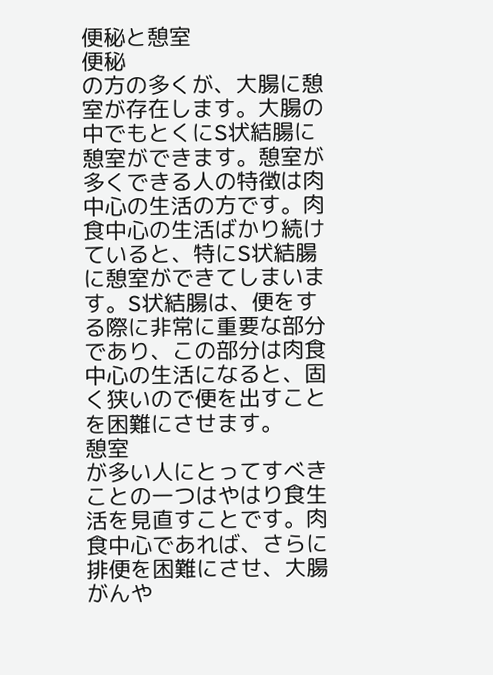便秘と憩室
便秘
の方の多くが、大腸に憩室が存在します。大腸の中でもとくにS状結腸に憩室ができます。憩室が多くできる人の特徴は肉中心の生活の方です。肉食中心の生活ばかり続けていると、特にS状結腸に憩室ができてしまいます。S状結腸は、便をする際に非常に重要な部分であり、この部分は肉食中心の生活になると、固く狭いので便を出すことを困難にさせます。
憩室
が多い人にとってすべきことの一つはやはり食生活を見直すことです。肉食中心であれば、さらに排便を困難にさせ、大腸がんや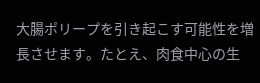大腸ポリープを引き起こす可能性を増長させます。たとえ、肉食中心の生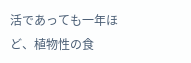活であっても一年ほど、植物性の食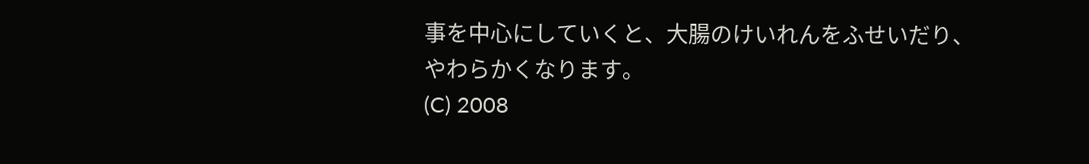事を中心にしていくと、大腸のけいれんをふせいだり、やわらかくなります。
(C) 2008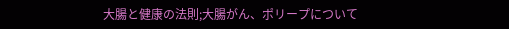大腸と健康の法則;大腸がん、ポリープについて